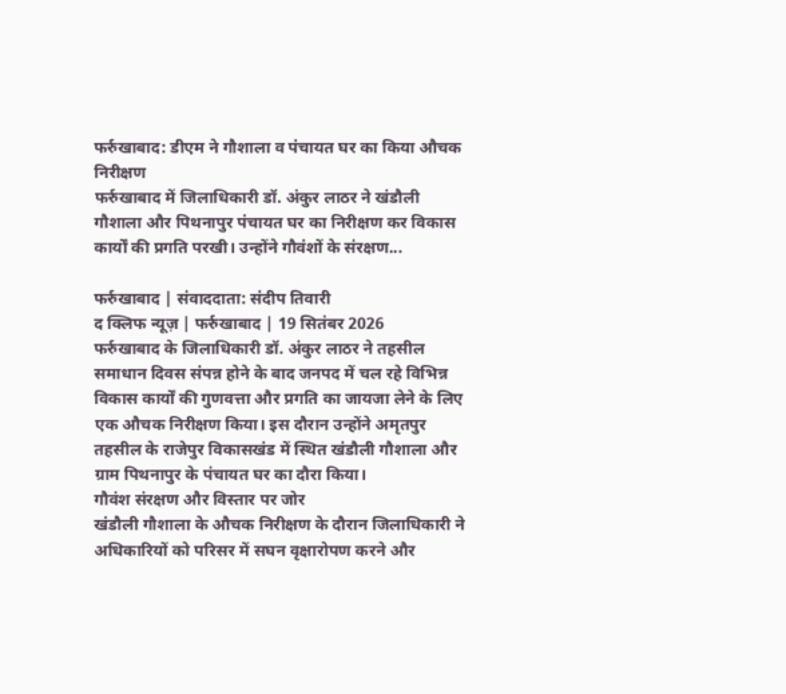फर्रुखाबाद: डीएम ने गौशाला व पंचायत घर का किया औचक निरीक्षण
फर्रुखाबाद में जिलाधिकारी डॉ. अंकुर लाठर ने खंडौली गौशाला और पिथनापुर पंचायत घर का निरीक्षण कर विकास कार्यों की प्रगति परखी। उन्होंने गौवंशों के संरक्षण...

फर्रुखाबाद | संवाददाता: संदीप तिवारी
द क्लिफ न्यूज़ | फर्रुखाबाद | 19 सितंबर 2026
फर्रुखाबाद के जिलाधिकारी डॉ. अंकुर लाठर ने तहसील समाधान दिवस संपन्न होने के बाद जनपद में चल रहे विभिन्न विकास कार्यों की गुणवत्ता और प्रगति का जायजा लेने के लिए एक औचक निरीक्षण किया। इस दौरान उन्होंने अमृतपुर तहसील के राजेपुर विकासखंड में स्थित खंडौली गौशाला और ग्राम पिथनापुर के पंचायत घर का दौरा किया।
गौवंश संरक्षण और विस्तार पर जोर
खंडौली गौशाला के औचक निरीक्षण के दौरान जिलाधिकारी ने अधिकारियों को परिसर में सघन वृक्षारोपण करने और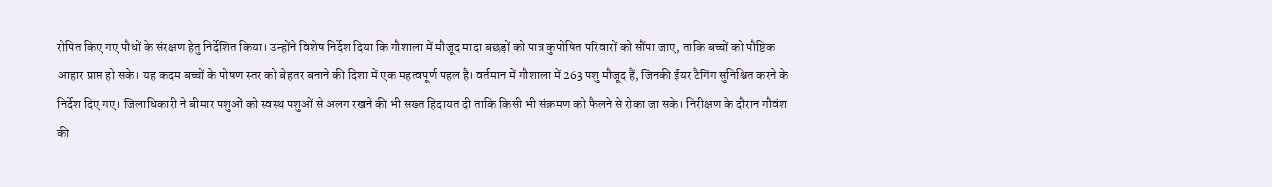रोपित किए गए पौधों के संरक्षण हेतु निर्देशित किया। उन्होंने विशेष निर्देश दिया कि गौशाला में मौजूद मादा बछड़ों को पात्र कुपोषित परिवारों को सौंपा जाए, ताकि बच्चों को पौष्टिक आहार प्राप्त हो सके। यह कदम बच्चों के पोषण स्तर को बेहतर बनाने की दिशा में एक महत्वपूर्ण पहल है। वर्तमान में गौशाला में 263 पशु मौजूद हैं, जिनकी ईयर टैगिंग सुनिश्चित करने के निर्देश दिए गए। जिलाधिकारी ने बीमार पशुओं को स्वस्थ पशुओं से अलग रखने की भी सख्त हिदायत दी ताकि किसी भी संक्रमण को फैलने से रोका जा सके। निरीक्षण के दौरान गौवंश की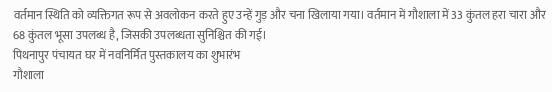वर्तमान स्थिति को व्यक्तिगत रूप से अवलोकन करते हुए उन्हें गुड़ और चना खिलाया गया। वर्तमान में गौशाला में 33 कुंतल हरा चारा और 68 कुंतल भूसा उपलब्ध है, जिसकी उपलब्धता सुनिश्चित की गई।
पिथनापुर पंचायत घर में नवनिर्मित पुस्तकालय का शुभारंभ
गौशाला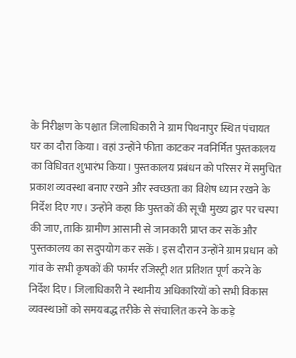के निरीक्षण के पश्चात जिलाधिकारी ने ग्राम पिथनापुर स्थित पंचायत घर का दौरा किया। वहां उन्होंने फीता काटकर नवनिर्मित पुस्तकालय का विधिवत शुभारंभ किया। पुस्तकालय प्रबंधन को परिसर में समुचित प्रकाश व्यवस्था बनाए रखने और स्वच्छता का विशेष ध्यान रखने के निर्देश दिए गए। उन्होंने कहा कि पुस्तकों की सूची मुख्य द्वार पर चस्पा की जाए, ताकि ग्रामीण आसानी से जानकारी प्राप्त कर सकें और पुस्तकालय का सदुपयोग कर सकें। इस दौरान उन्होंने ग्राम प्रधान को गांव के सभी कृषकों की फार्मर रजिस्ट्री शत प्रतिशत पूर्ण करने के निर्देश दिए। जिलाधिकारी ने स्थानीय अधिकारियों को सभी विकास व्यवस्थाओं को समयबद्ध तरीके से संचालित करने के कड़े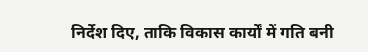निर्देश दिए, ताकि विकास कार्यों में गति बनी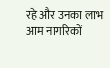रहे और उनका लाभ आम नागरिकों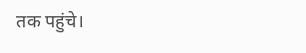तक पहुंचे।